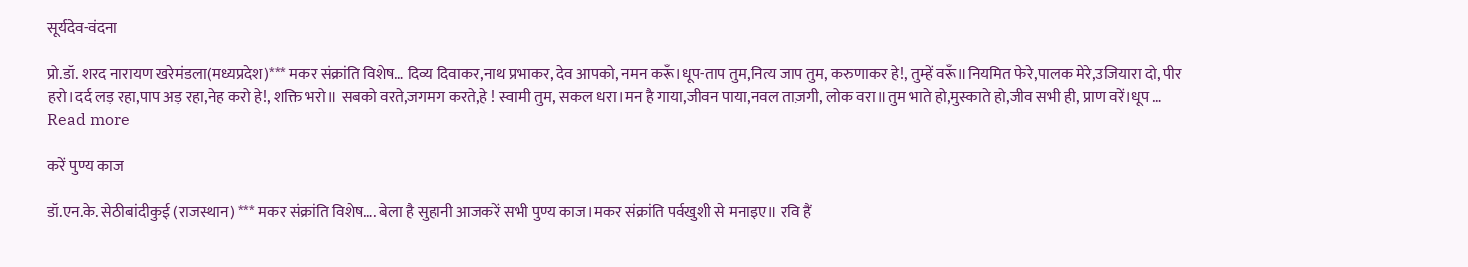सूर्यदेव-वंदना

प्रो.डॉ. शरद नारायण खरेमंडला(मध्यप्रदेश)*** मकर संक्रांति विशेष… दिव्य दिवाकर,नाथ प्रभाकर, देव आपको, नमन करूँ।धूप-ताप तुम,नित्य जाप तुम, करुणाकर हे!, तुम्हें वरूँ॥नियमित फेरे,पालक मेरे,उजियारा दो, पीर हरो।दर्द लड़ रहा,पाप अड़ रहा,नेह करो हे!, शक्ति भरो॥ सबको वरते,जगमग करते,हे ! स्वामी तुम, सकल धरा।मन है गाया,जीवन पाया,नवल ताज़गी, लोक वरा॥तुम भाते हो,मुस्काते हो,जीव सभी ही, प्राण वरें।धूप … Read more

करें पुण्य काज

डॉ.एन.के. सेठीबांदीकुई (राजस्थान) *** मकर संक्रांति विशेष…. बेला है सुहानी आजकरें सभी पुण्य काज।मकर संक्रांति पर्वखुशी से मनाइए॥ रवि हैं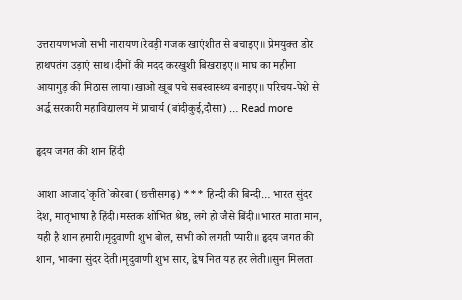उत्तरायणभजो सभी नारायण।रेवड़ी गजक खाएंशीत से बचाइए॥ प्रेमयुक्त डोर हाथपतंग उड़ाएं साथ।दीनों की मदद करखुशी बिखराइए॥ माघ का महीना आयागुड़ की मिठास लाया।खाओ खूब पचे सबस्वास्थ्य बनाइए॥ परिचय-पेशे से अर्द्ध सरकारी महाविद्यालय में प्राचार्य (बांदीकुई,दौसा) … Read more

हृदय जगत की शान हिंदी

आशा आजाद`कृति`कोरबा (छत्तीसगढ़) *** हिन्दी की बिन्दी… भारत सुंदर देश, मातृभाषा है हिंदी।मस्तक शोभित श्रेष्ठ, लगे हो जैसे बिंदी॥भारत माता मान, यही है शान हमारी।मृदुवाणी शुभ बोल, सभी को लगती प्यारी॥ हृदय जगत की शान, भावना सुंदर देती।मृदुवाणी शुभ सार, द्वेष नित यह हर लेती॥सुन मिलता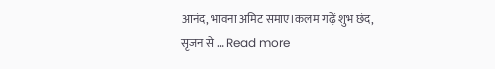आनंद, भावना अमिट समाए।कलम गढ़ें शुभ छंद, सृजन से … Read more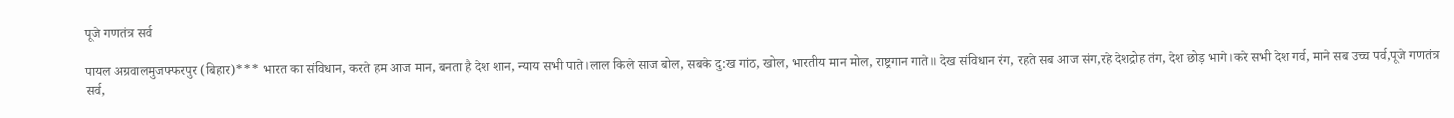पूजे गणतंत्र सर्व

पायल अग्रवालमुजफ्फरपुर (बिहार)*** भारत का संविधान, करते हम आज मान, बनता है देश शान, न्याय सभी पाते।लाल किले साज बोल, सबके दु:ख गांठ, खोल, भारतीय मान मोल, राष्ट्रगान गाते॥ देख संविधान रंग, रहते सब आज संग,रहे देशद्रोह तंग, देश छोड़ भागे।करे सभी देश गर्व, माने सब उच्च पर्व,पूजे गणतंत्र सर्व,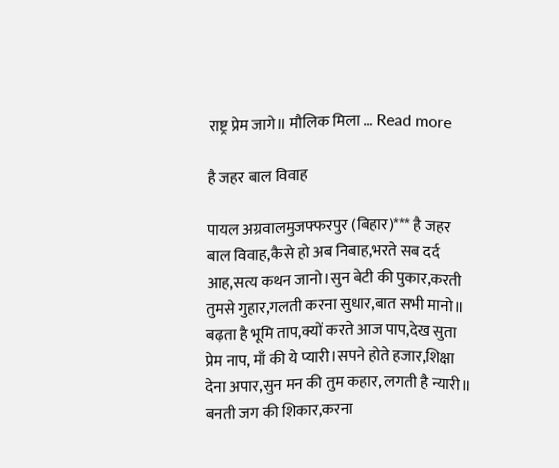राष्ट्र प्रेम जागे॥ मौलिक मिला … Read more

है जहर बाल विवाह

पायल अग्रवालमुजफ्फरपुर (बिहार)*** है जहर बाल विवाह,कैसे हो अब निबाह,भरते सब दर्द आह,सत्य कथन जानो।सुन बेटी की पुकार,करती तुमसे गुहार,गलती करना सुधार,बात सभी मानो॥ बढ़ता है भूमि ताप,क्यों करते आज पाप,देख सुता प्रेम नाप, माँ की ये प्यारी।सपने होते हजार,शिक्षा देना अपार,सुन मन की तुम कहार, लगती है न्यारी॥ बनती जग की शिकार,करना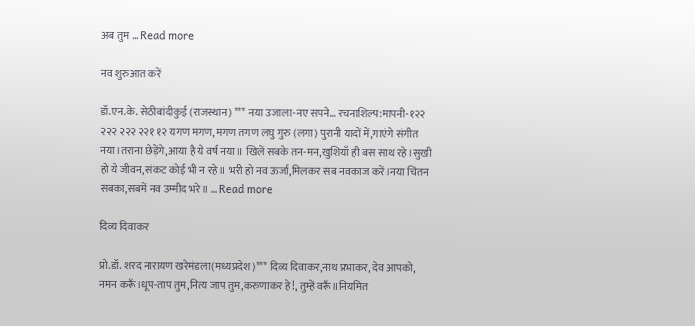अब तुम … Read more

नव शुरुआत करें

डॉ.एन.के. सेठीबांदीकुई (राजस्थान) *** नया उजाला-नए सपने… रचनाशिल्प:मापनी-१२२ २२२ २२२ २२१ १२ यगण मगण, मगण तगण लघु गुरु (लगा) पुरानी यादों में,गाएंगे संगीत नया।तराना छेड़ेंगे,आया है ये वर्ष नया॥ खिलें सबके तन-मन,खुशियाँ ही बस साथ रहे।सुखी हो ये जीवन,संकट कोई भी न रहे॥ भरी हो नव ऊर्जा,मिलकर सब नवकाज करें।नया चिंतन सबका,सबमें नव उम्मीद भरे॥ … Read more

दिव्य दिवाकर

प्रो.डॉ. शरद नारायण खरेमंडला(मध्यप्रदेश)*** दिव्य दिवाकर,नाथ प्रभाकर, देव आपको, नमन करूँ।धूप-ताप तुम,नित्य जाप तुम,करुणाकर हे!, तुम्हें वरूँ॥नियमित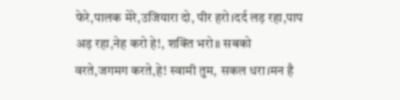फेरे,पालक मेरे,उजियारा दो, पीर हरो।दर्द लड़ रहा,पाप अड़ रहा,नेह करो हे!, शक्ति भरो॥ सबको वरते,जगमग करते,हे! स्वामी तुम, सकल धरा।मन है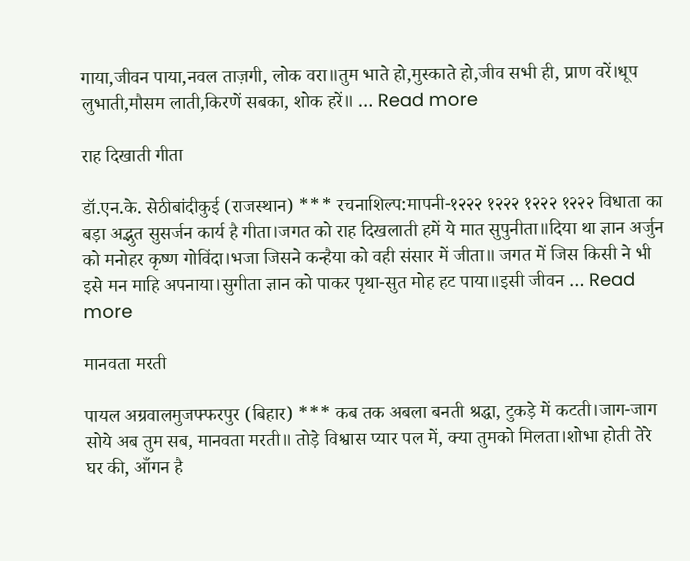गाया,जीवन पाया,नवल ताज़गी, लोक वरा॥तुम भाते हो,मुस्काते हो,जीव सभी ही, प्राण वरें।धूप लुभाती,मौसम लाती,किरणें सबका, शोक हरें॥ … Read more

राह दिखाती गीता

डॉ.एन.के. सेठीबांदीकुई (राजस्थान) *** रचनाशिल्प:मापनी-१२२२ १२२२ १२२२ १२२२ विधाता का बड़ा अद्भुत सुसर्जन कार्य है गीता।जगत को राह दिखलाती हमें ये मात सुपुनीता॥दिया था ज्ञान अर्जुन को मनोहर कृष्ण गोविंदा।भजा जिसने कन्हैया को वही संसार में जीता॥ जगत में जिस किसी ने भी इसे मन माहि अपनाया।सुगीता ज्ञान को पाकर पृथा-सुत मोह हट पाया॥इसी जीवन … Read more

मानवता मरती

पायल अग्रवालमुजफ्फरपुर (बिहार) *** कब तक अबला बनती श्रद्धा, टुकड़े में कटती।जाग-जाग सोये अब तुम सब, मानवता मरती॥ तोड़े विश्वास प्यार पल में, क्या तुमको मिलता।शोभा होती तेरे घर की, आँगन है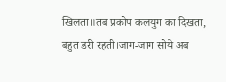खिलता॥तब प्रकोप कलयुग का दिखता, बहुत डरी रहती।जाग-जाग सोये अब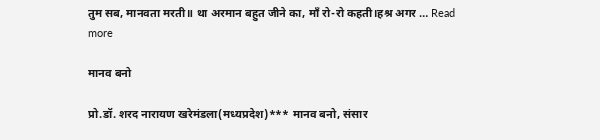तुम सब, मानवता मरती॥ था अरमान बहुत जीने का, माँ रो-रो कहती।हश्र अगर … Read more

मानव बनो

प्रो.डॉ. शरद नारायण खरेमंडला(मध्यप्रदेश)*** मानव बनो, संसार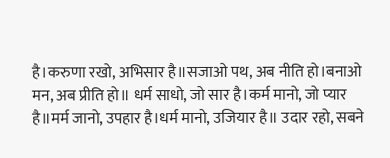है।करुणा रखो, अभिसार है॥सजाओ पथ, अब नीति हो।बनाओ मन, अब प्रीति हो॥ धर्म साधो, जो सार है।कर्म मानो, जो प्यार है॥मर्म जानो, उपहार है।धर्म मानो, उजियार है॥ उदार रहो, सबने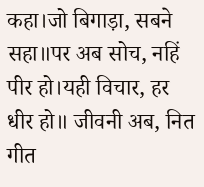कहा।जो बिगाड़ा, सबने सहा॥पर अब सोच, नहिं पीर हो।यही विचार, हर धीर हो॥ जीवनी अब, नित गीत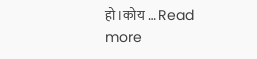हो।कोय … Read more